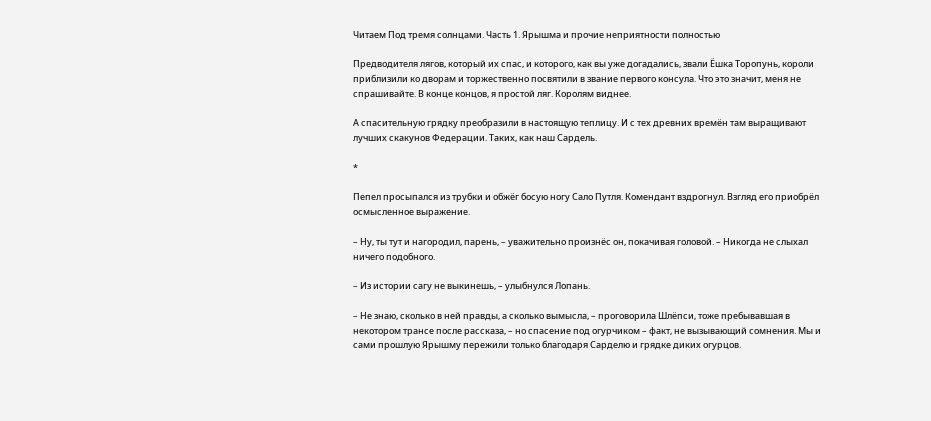Читаем Под тремя солнцами. Часть 1. Ярышма и прочие неприятности полностью

Предводителя лягов, который их спас, и которого, как вы уже догадались, звали Ёшка Торопунь, короли приблизили ко дворам и торжественно посвятили в звание первого консула. Что это значит, меня не спрашивайте. В конце концов, я простой ляг. Королям виднее.

А спасительную грядку преобразили в настоящую теплицу. И с тех древних времён там выращивают лучших скакунов Федерации. Таких, как наш Сардель.

*

Пепел просыпался из трубки и обжёг босую ногу Сало Путля. Комендант вздрогнул. Взгляд его приобрёл осмысленное выражение.

– Ну, ты тут и нагородил, парень, – уважительно произнёс он, покачивая головой. – Никогда не слыхал ничего подобного.

– Из истории сагу не выкинешь, – улыбнулся Лопань.

– Не знаю, сколько в ней правды, а сколько вымысла, – проговорила Шлёпси, тоже пребывавшая в некотором трансе после рассказа, – но спасение под огурчиком – факт, не вызывающий сомнения. Мы и сами прошлую Ярышму пережили только благодаря Сарделю и грядке диких огурцов.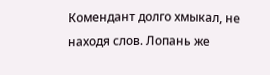Комендант долго хмыкал, не находя слов. Лопань же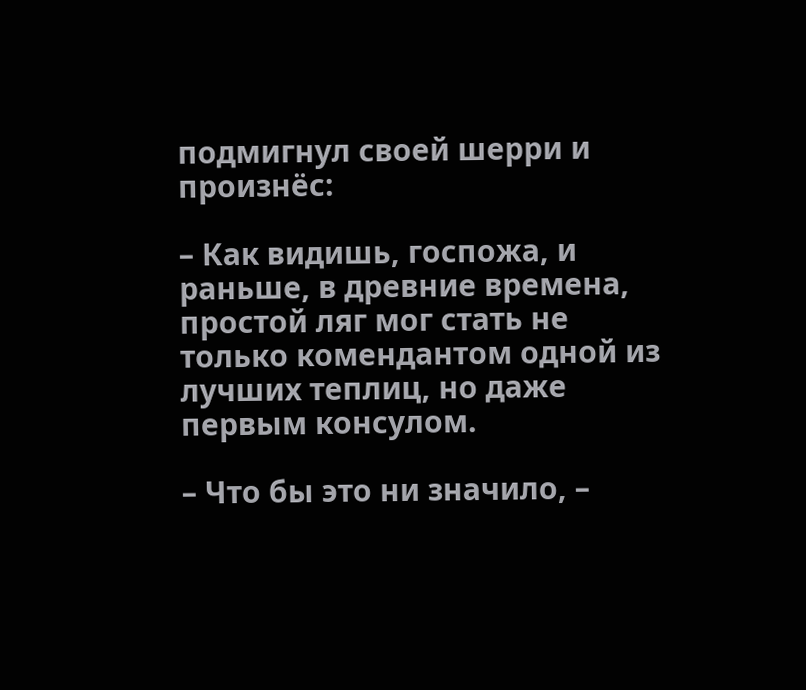подмигнул своей шерри и произнёс:

– Как видишь, госпожа, и раньше, в древние времена, простой ляг мог стать не только комендантом одной из лучших теплиц, но даже первым консулом.

– Что бы это ни значило, –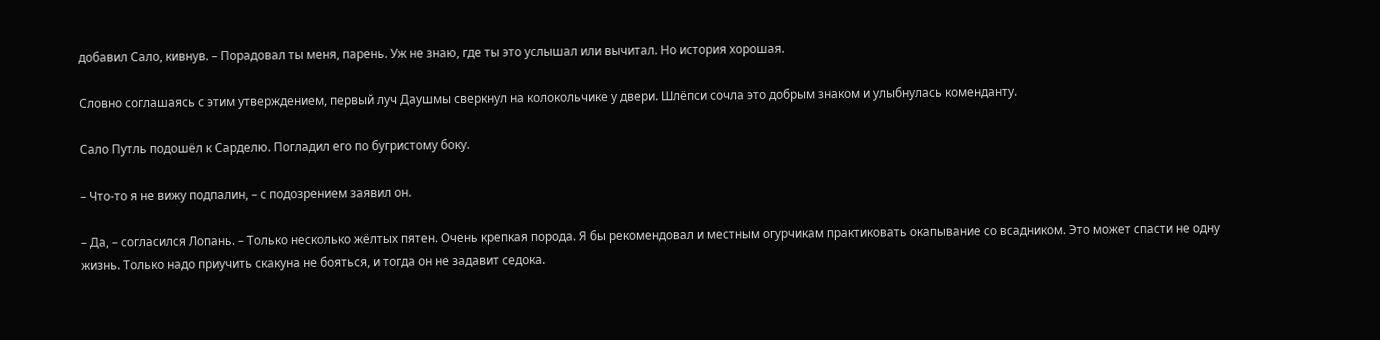добавил Сало, кивнув. – Порадовал ты меня, парень. Уж не знаю, где ты это услышал или вычитал. Но история хорошая.

Словно соглашаясь с этим утверждением, первый луч Даушмы сверкнул на колокольчике у двери. Шлёпси сочла это добрым знаком и улыбнулась коменданту.

Сало Путль подошёл к Сарделю. Погладил его по бугристому боку.

– Что-то я не вижу подпалин, – с подозрением заявил он.

– Да, – согласился Лопань. – Только несколько жёлтых пятен. Очень крепкая порода. Я бы рекомендовал и местным огурчикам практиковать окапывание со всадником. Это может спасти не одну жизнь. Только надо приучить скакуна не бояться, и тогда он не задавит седока.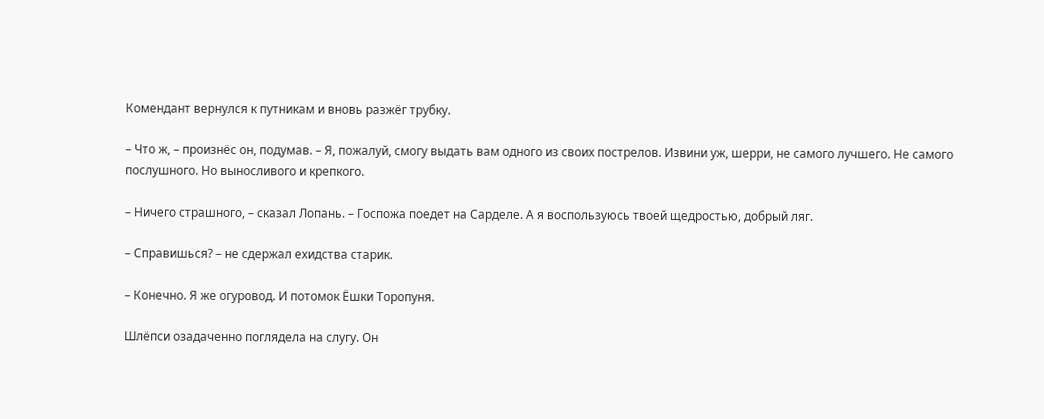Комендант вернулся к путникам и вновь разжёг трубку.

– Что ж, – произнёс он, подумав. – Я, пожалуй, смогу выдать вам одного из своих пострелов. Извини уж, шерри, не самого лучшего. Не самого послушного. Но выносливого и крепкого.

– Ничего страшного, – сказал Лопань. – Госпожа поедет на Сарделе. А я воспользуюсь твоей щедростью, добрый ляг.

– Справишься? – не сдержал ехидства старик.

– Конечно. Я же огуровод. И потомок Ёшки Торопуня.

Шлёпси озадаченно поглядела на слугу. Он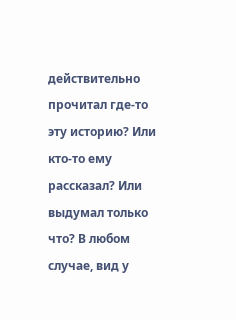действительно прочитал где-то эту историю? Или кто-то ему рассказал? Или выдумал только что? В любом случае, вид у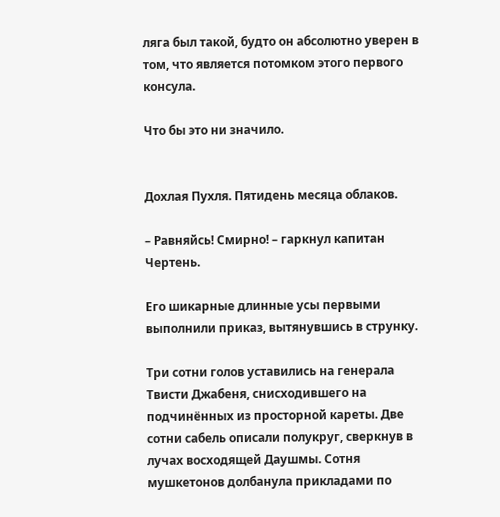ляга был такой, будто он абсолютно уверен в том, что является потомком этого первого консула.

Что бы это ни значило.


Дохлая Пухля. Пятидень месяца облаков.

– Равняйсь! Смирно! – гаркнул капитан Чертень.

Его шикарные длинные усы первыми выполнили приказ, вытянувшись в струнку.

Три сотни голов уставились на генерала Твисти Джабеня, снисходившего на подчинённых из просторной кареты. Две сотни сабель описали полукруг, сверкнув в лучах восходящей Даушмы. Сотня мушкетонов долбанула прикладами по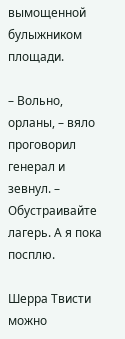вымощенной булыжником площади.

– Вольно, орланы, – вяло проговорил генерал и зевнул. – Обустраивайте лагерь. А я пока посплю.

Шерра Твисти можно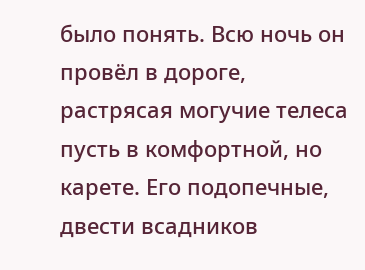было понять. Всю ночь он провёл в дороге, растрясая могучие телеса пусть в комфортной, но карете. Его подопечные, двести всадников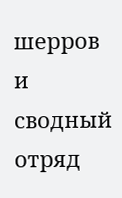шерров и сводный отряд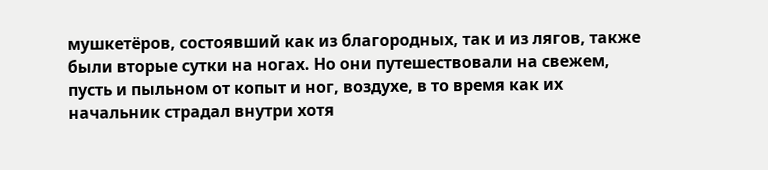мушкетёров, состоявший как из благородных, так и из лягов, также были вторые сутки на ногах. Но они путешествовали на свежем, пусть и пыльном от копыт и ног, воздухе, в то время как их начальник страдал внутри хотя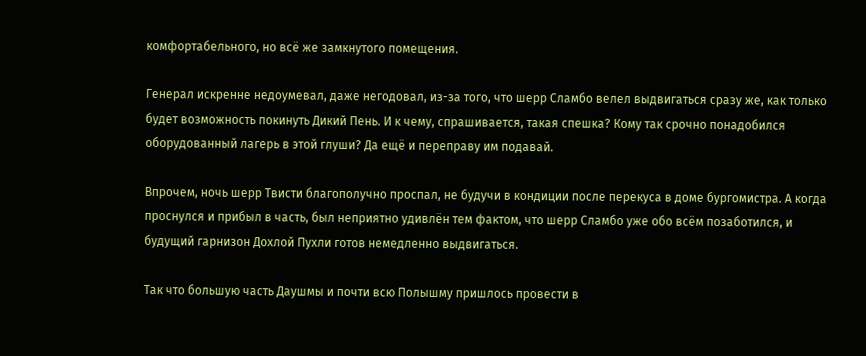комфортабельного, но всё же замкнутого помещения.

Генерал искренне недоумевал, даже негодовал, из-за того, что шерр Сламбо велел выдвигаться сразу же, как только будет возможность покинуть Дикий Пень. И к чему, спрашивается, такая спешка? Кому так срочно понадобился оборудованный лагерь в этой глуши? Да ещё и переправу им подавай.

Впрочем, ночь шерр Твисти благополучно проспал, не будучи в кондиции после перекуса в доме бургомистра. А когда проснулся и прибыл в часть, был неприятно удивлён тем фактом, что шерр Сламбо уже обо всём позаботился, и будущий гарнизон Дохлой Пухли готов немедленно выдвигаться.

Так что большую часть Даушмы и почти всю Полышму пришлось провести в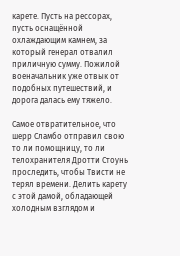карете. Пусть на рессорах, пусть оснащённой охлаждающим камнем, за который генерал отвалил приличную сумму. Пожилой военачальник уже отвык от подобных путешествий, и дорога далась ему тяжело.

Самое отвратительное, что шерр Сламбо отправил свою то ли помощницу, то ли телохранителя Дротти Стоунь проследить, чтобы Твисти не терял времени. Делить карету с этой дамой, обладающей холодным взглядом и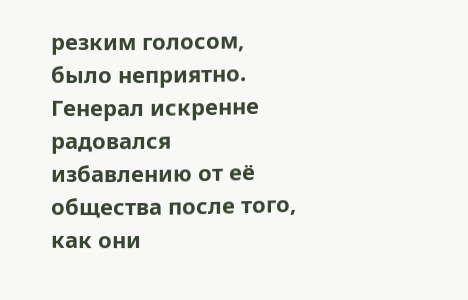резким голосом, было неприятно. Генерал искренне радовался избавлению от её общества после того, как они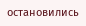остановились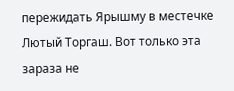пережидать Ярышму в местечке Лютый Торгаш. Вот только эта зараза не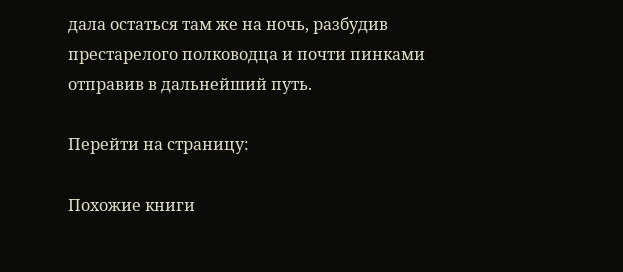дала остаться там же на ночь, разбудив престарелого полководца и почти пинками отправив в дальнейший путь.

Перейти на страницу:

Похожие книги